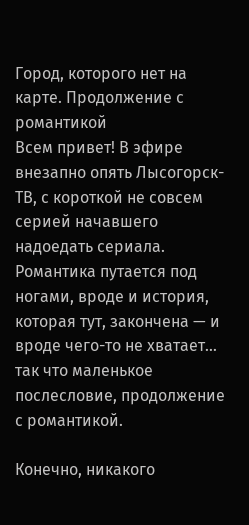Город, которого нет на карте. Продолжение с романтикой
Всем привет! В эфире внезапно опять Лысогорск-ТВ, с короткой не совсем серией начавшего надоедать сериала. Романтика путается под ногами, вроде и история, которая тут, закончена — и вроде чего-то не хватает… так что маленькое послесловие, продолжение с романтикой.

Конечно, никакого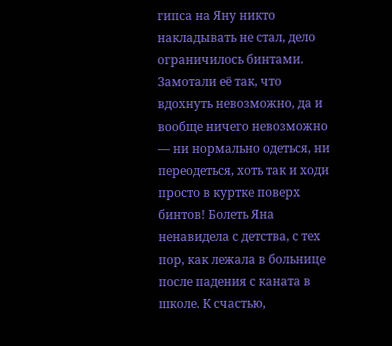гипса на Яну никто накладывать не стал, дело ограничилось бинтами. Замотали её так, что вдохнуть невозможно, да и вообще ничего невозможно — ни нормально одеться, ни переодеться, хоть так и ходи просто в куртке поверх бинтов! Болеть Яна ненавидела с детства, с тех пор, как лежала в больнице после падения с каната в школе. К счастью,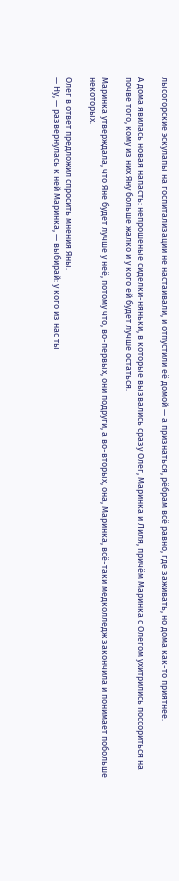лысогорские эскулапы на госпитализации не настаивали, и отпустили её домой — а признаться, рёбрам всё равно, где заживать, но дома как-то приятнее.

А дома явилась новая напасть: непрошеные сиделки-няньки, в которые вызвались сразу Олег, Маринка и Лиля, причём Маринка с Олегом ухитрились поссориться на почве того, кому из них Яну больше жалко и у кого ей будет лучше остаться.

Маринка утверждала, что Яне будет лучше у неё, потому что, во-первых, они подруги, а во-вторых, она, Маринка, всё-таки медколледж закончила и понимает побольше некоторых.

Олег в ответ предложил спросить мнения Яны.
— Ну, — развернулась к ней Маринка, — выбирай: у кого из нас ты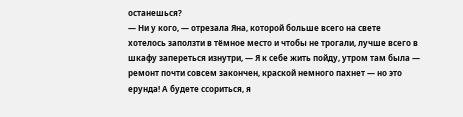останешься?
— Ни у кого, — отрезала Яна, которой больше всего на свете хотелось заползти в тёмное место и чтобы не трогали, лучше всего в шкафу запереться изнутри, — Я к себе жить пойду, утром там была — ремонт почти совсем закончен, краской немного пахнет — но это ерунда! А будете ссориться, я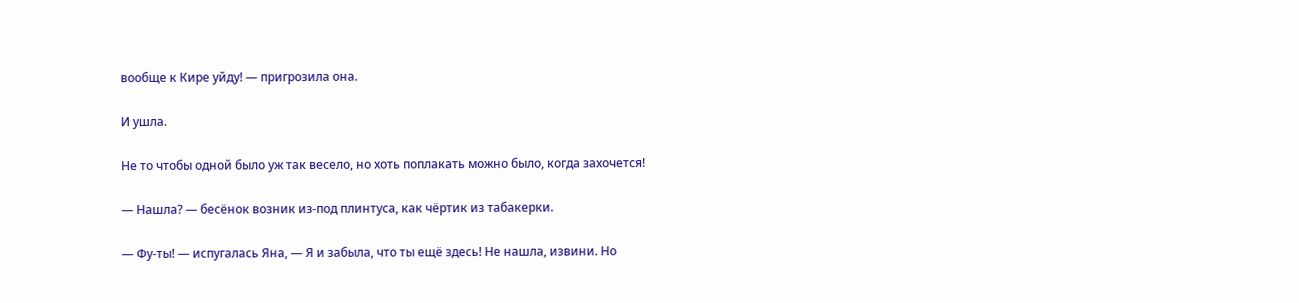вообще к Кире уйду! — пригрозила она.

И ушла.

Не то чтобы одной было уж так весело, но хоть поплакать можно было, когда захочется!

— Нашла? — бесёнок возник из-под плинтуса, как чёртик из табакерки.

— Фу-ты! — испугалась Яна, — Я и забыла, что ты ещё здесь! Не нашла, извини. Но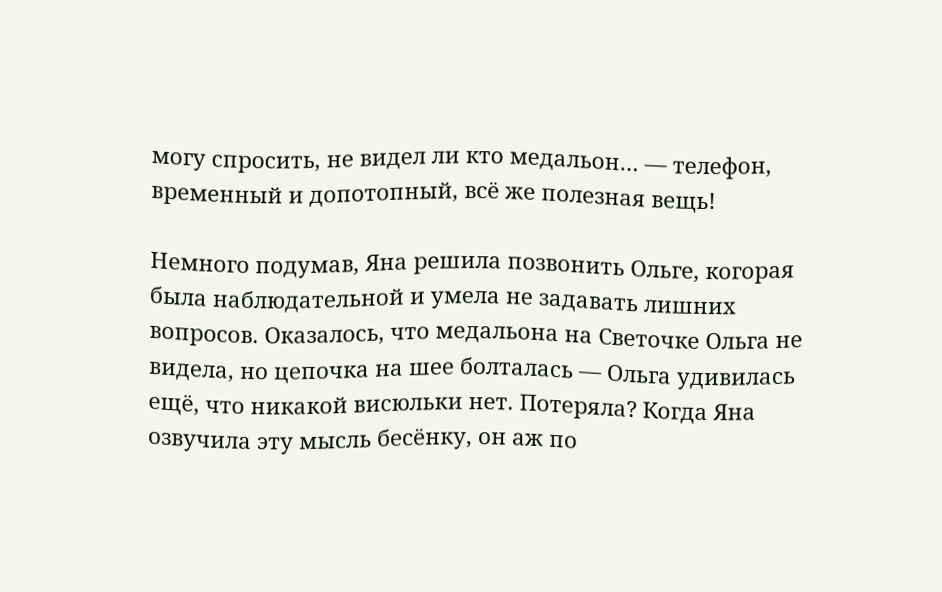могу спросить, не видел ли кто медальон… — телефон, временный и допотопный, всё же полезная вещь!

Немного подумав, Яна решила позвонить Ольге, когорая была наблюдательной и умела не задавать лишних вопросов. Оказалось, что медальона на Светочке Ольга не видела, но цепочка на шее болталась — Ольга удивилась ещё, что никакой висюльки нет. Потеряла? Когда Яна озвучила эту мысль бесёнку, он аж по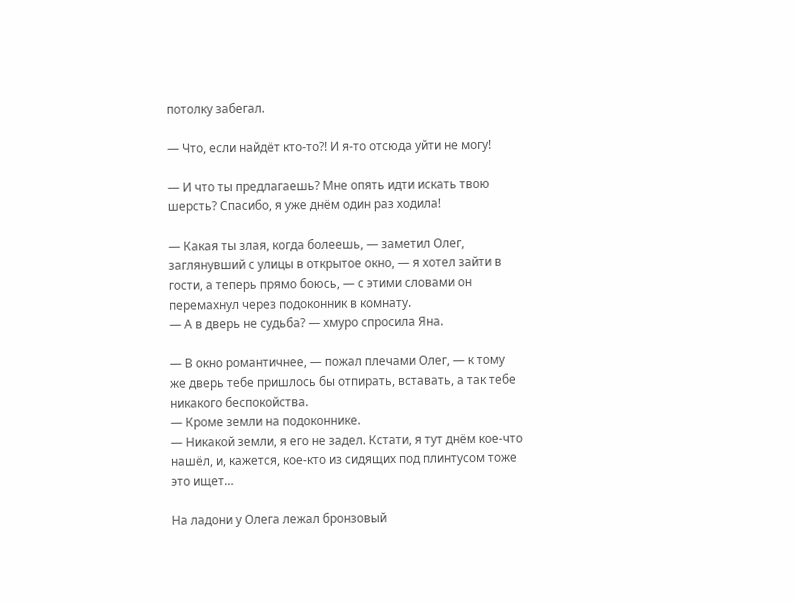потолку забегал.

— Что, если найдёт кто-то?! И я-то отсюда уйти не могу!

— И что ты предлагаешь? Мне опять идти искать твою шерсть? Спасибо, я уже днём один раз ходила!

— Какая ты злая, когда болеешь, — заметил Олег, заглянувший с улицы в открытое окно, — я хотел зайти в гости, а теперь прямо боюсь, — с этими словами он перемахнул через подоконник в комнату.
— А в дверь не судьба? — хмуро спросила Яна.

— В окно романтичнее, — пожал плечами Олег, — к тому же дверь тебе пришлось бы отпирать, вставать, а так тебе никакого беспокойства.
— Кроме земли на подоконнике.
— Никакой земли, я его не задел. Кстати, я тут днём кое-что нашёл, и, кажется, кое-кто из сидящих под плинтусом тоже это ищет…

На ладони у Олега лежал бронзовый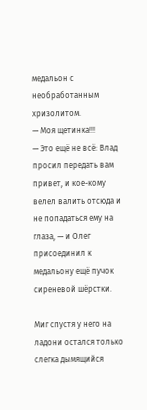медальон с необработанным хризолитом.
— Моя щетинка!!!
— Это ещё не всё: Влад просил передать вам привет, и кое-кому велел валить отсюда и не попадаться ему на глаза, — и Олег присоединил к медальону ещё пучок сиреневой шёрстки.

Миг спустя у него на ладони остался только слегка дымящийся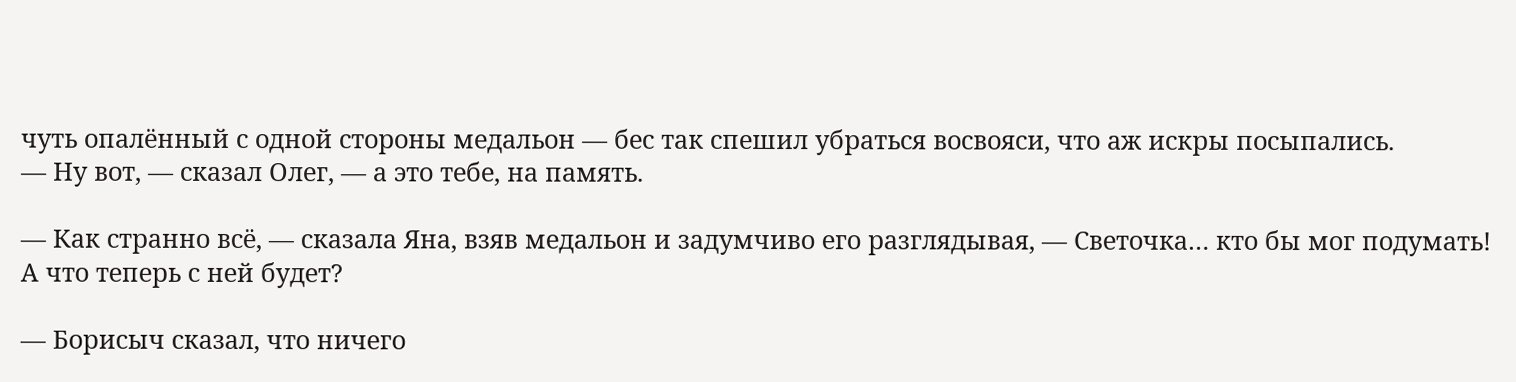чуть опалённый с одной стороны медальон — бес так спешил убраться восвояси, что аж искры посыпались.
— Ну вот, — сказал Олег, — а это тебе, на память.

— Как странно всё, — сказала Яна, взяв медальон и задумчиво его разглядывая, — Светочка… кто бы мог подумать! А что теперь с ней будет?

— Борисыч сказал, что ничего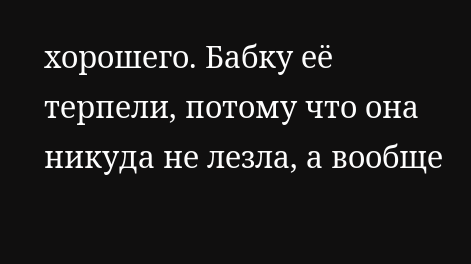хорошего. Бабку её терпели, потому что она никуда не лезла, а вообще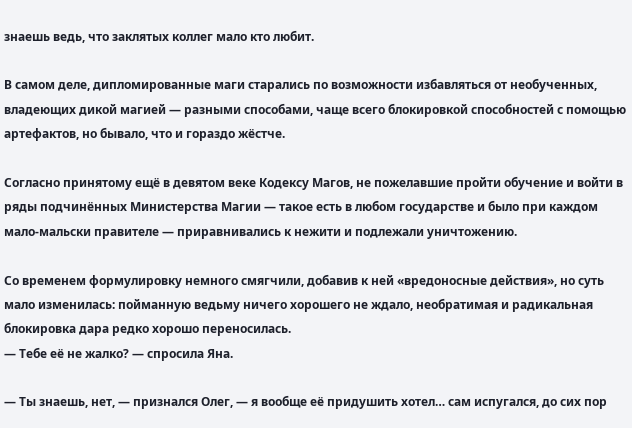знаешь ведь, что заклятых коллег мало кто любит.

В самом деле, дипломированные маги старались по возможности избавляться от необученных, владеющих дикой магией — разными способами, чаще всего блокировкой способностей с помощью артефактов, но бывало, что и гораздо жёстче.

Согласно принятому ещё в девятом веке Кодексу Магов, не пожелавшие пройти обучение и войти в ряды подчинённых Министерства Магии — такое есть в любом государстве и было при каждом мало-мальски правителе — приравнивались к нежити и подлежали уничтожению.

Со временем формулировку немного смягчили, добавив к ней «вредоносные действия», но суть мало изменилась: пойманную ведьму ничего хорошего не ждало, необратимая и радикальная блокировка дара редко хорошо переносилась.
— Тебе её не жалко? — спросила Яна.

— Ты знаешь, нет, — признался Олег, — я вообще её придушить хотел… сам испугался, до сих пор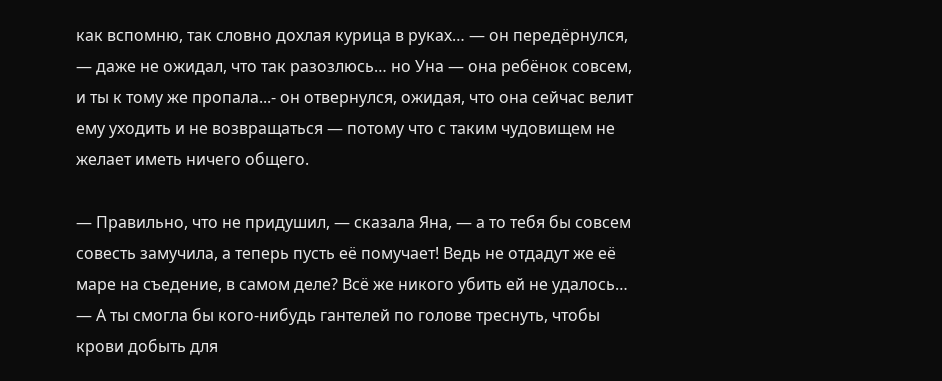как вспомню, так словно дохлая курица в руках… — он передёрнулся, — даже не ожидал, что так разозлюсь… но Уна — она ребёнок совсем, и ты к тому же пропала...- он отвернулся, ожидая, что она сейчас велит ему уходить и не возвращаться — потому что с таким чудовищем не желает иметь ничего общего.

— Правильно, что не придушил, — сказала Яна, — а то тебя бы совсем совесть замучила, а теперь пусть её помучает! Ведь не отдадут же её маре на съедение, в самом деле? Всё же никого убить ей не удалось…
— А ты смогла бы кого-нибудь гантелей по голове треснуть, чтобы крови добыть для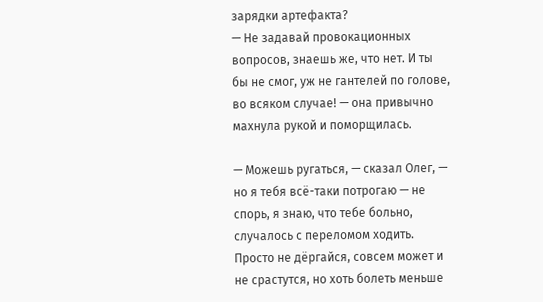зарядки артефакта?
— Не задавай провокационных вопросов, знаешь же, что нет. И ты бы не смог, уж не гантелей по голове, во всяком случае! — она привычно махнула рукой и поморщилась.

— Можешь ругаться, — сказал Олег, — но я тебя всё-таки потрогаю — не спорь, я знаю, что тебе больно, случалось с переломом ходить. Просто не дёргайся, совсем может и не срастутся, но хоть болеть меньше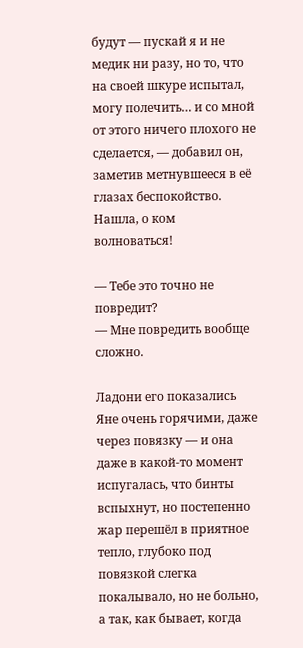будут — пускай я и не медик ни разу, но то, что на своей шкуре испытал, могу полечить… и со мной от этого ничего плохого не сделается, — добавил он, заметив метнувшееся в её глазах беспокойство. Нашла, о ком волноваться!

— Тебе это точно не повредит?
— Мне повредить вообще сложно.

Ладони его показались Яне очень горячими, даже через повязку — и она даже в какой-то момент испугалась, что бинты вспыхнут, но постепенно жар перешёл в приятное тепло, глубоко под повязкой слегка покалывало, но не больно, а так, как бывает, когда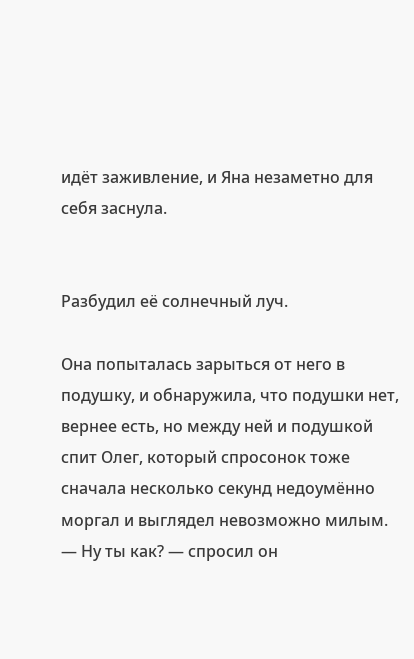идёт заживление, и Яна незаметно для себя заснула.


Разбудил её солнечный луч.

Она попыталась зарыться от него в подушку, и обнаружила, что подушки нет, вернее есть, но между ней и подушкой спит Олег, который спросонок тоже сначала несколько секунд недоумённо моргал и выглядел невозможно милым.
— Ну ты как? — спросил он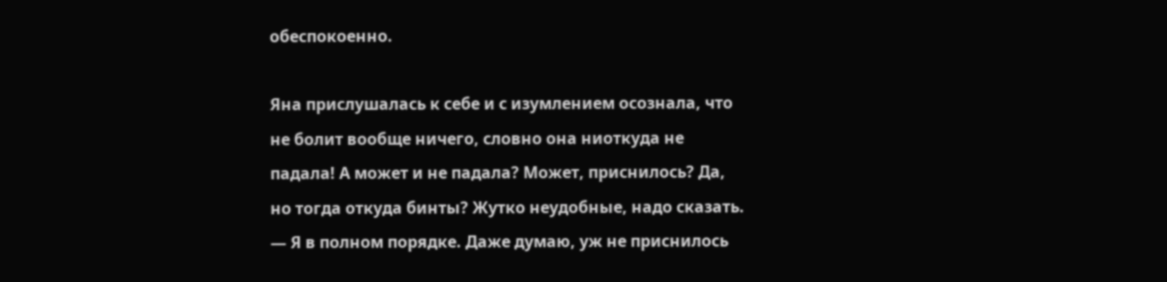обеспокоенно.

Яна прислушалась к себе и с изумлением осознала, что не болит вообще ничего, словно она ниоткуда не падала! А может и не падала? Может, приснилось? Да, но тогда откуда бинты? Жутко неудобные, надо сказать.
— Я в полном порядке. Даже думаю, уж не приснилось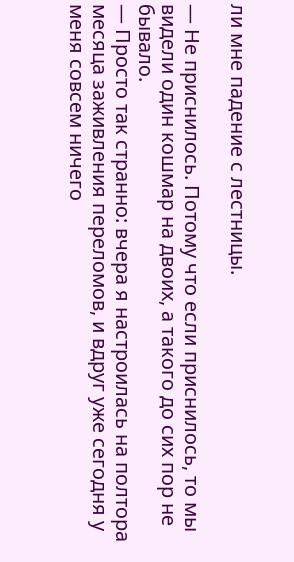ли мне падение с лестницы.

— Не приснилось. Потому что если приснилось, то мы видели один кошмар на двоих, а такого до сих пор не бывало.
— Просто так странно: вчера я настроилась на полтора месяца заживления переломов, и вдруг уже сегодня у меня совсем ничего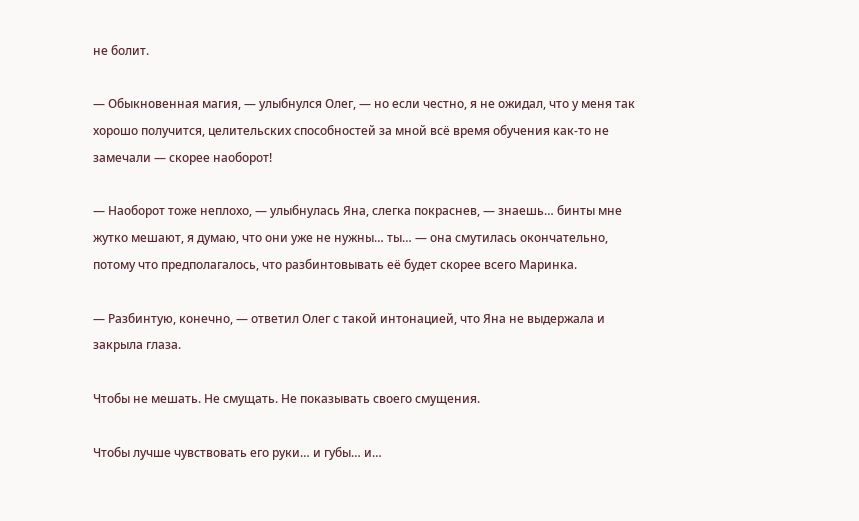не болит.

— Обыкновенная магия, — улыбнулся Олег, — но если честно, я не ожидал, что у меня так хорошо получится, целительских способностей за мной всё время обучения как-то не замечали — скорее наоборот!

— Наоборот тоже неплохо, — улыбнулась Яна, слегка покраснев, — знаешь… бинты мне жутко мешают, я думаю, что они уже не нужны… ты… — она смутилась окончательно, потому что предполагалось, что разбинтовывать её будет скорее всего Маринка.

— Разбинтую, конечно, — ответил Олег с такой интонацией, что Яна не выдержала и закрыла глаза.

Чтобы не мешать. Не смущать. Не показывать своего смущения.

Чтобы лучше чувствовать его руки… и губы… и…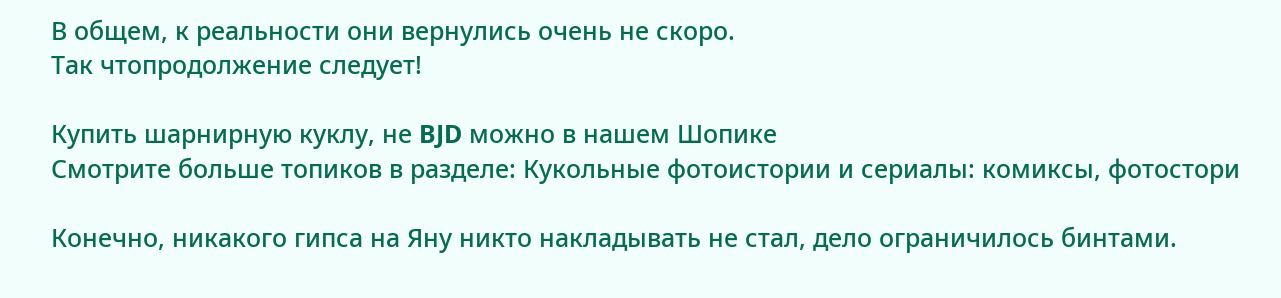В общем, к реальности они вернулись очень не скоро.
Так чтопродолжение следует!

Купить шарнирную куклу, не BJD можно в нашем Шопике
Смотрите больше топиков в разделе: Кукольные фотоистории и сериалы: комиксы, фотостори

Конечно, никакого гипса на Яну никто накладывать не стал, дело ограничилось бинтами.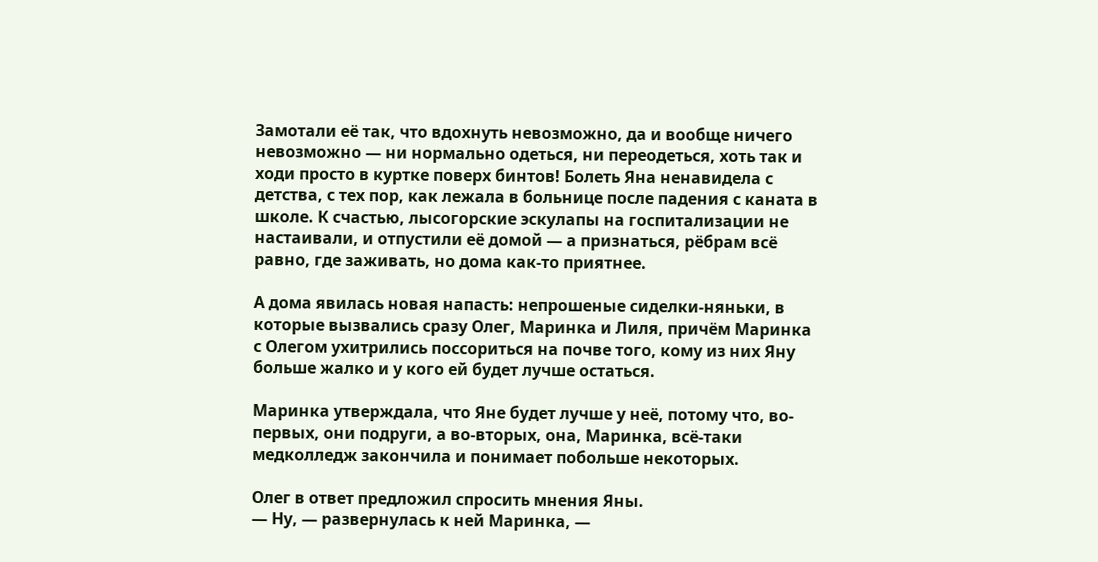Замотали её так, что вдохнуть невозможно, да и вообще ничего невозможно — ни нормально одеться, ни переодеться, хоть так и ходи просто в куртке поверх бинтов! Болеть Яна ненавидела с детства, с тех пор, как лежала в больнице после падения с каната в школе. К счастью, лысогорские эскулапы на госпитализации не настаивали, и отпустили её домой — а признаться, рёбрам всё равно, где заживать, но дома как-то приятнее.

А дома явилась новая напасть: непрошеные сиделки-няньки, в которые вызвались сразу Олег, Маринка и Лиля, причём Маринка с Олегом ухитрились поссориться на почве того, кому из них Яну больше жалко и у кого ей будет лучше остаться.

Маринка утверждала, что Яне будет лучше у неё, потому что, во-первых, они подруги, а во-вторых, она, Маринка, всё-таки медколледж закончила и понимает побольше некоторых.

Олег в ответ предложил спросить мнения Яны.
— Ну, — развернулась к ней Маринка, —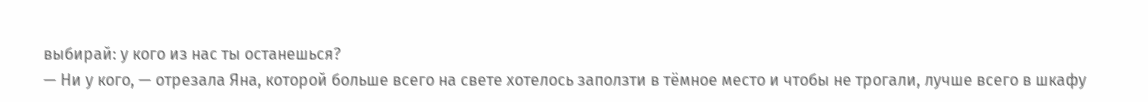выбирай: у кого из нас ты останешься?
— Ни у кого, — отрезала Яна, которой больше всего на свете хотелось заползти в тёмное место и чтобы не трогали, лучше всего в шкафу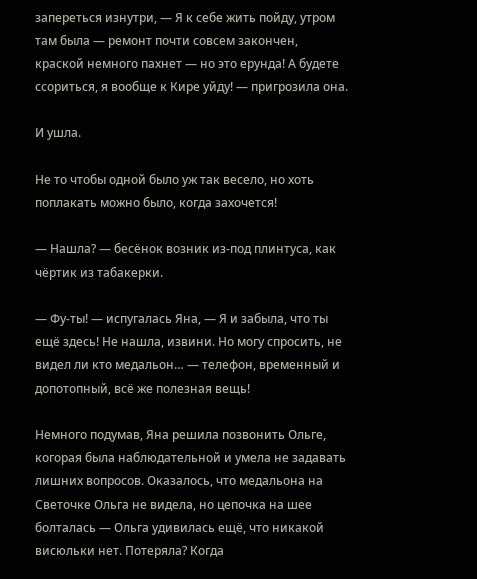запереться изнутри, — Я к себе жить пойду, утром там была — ремонт почти совсем закончен, краской немного пахнет — но это ерунда! А будете ссориться, я вообще к Кире уйду! — пригрозила она.

И ушла.

Не то чтобы одной было уж так весело, но хоть поплакать можно было, когда захочется!

— Нашла? — бесёнок возник из-под плинтуса, как чёртик из табакерки.

— Фу-ты! — испугалась Яна, — Я и забыла, что ты ещё здесь! Не нашла, извини. Но могу спросить, не видел ли кто медальон… — телефон, временный и допотопный, всё же полезная вещь!

Немного подумав, Яна решила позвонить Ольге, когорая была наблюдательной и умела не задавать лишних вопросов. Оказалось, что медальона на Светочке Ольга не видела, но цепочка на шее болталась — Ольга удивилась ещё, что никакой висюльки нет. Потеряла? Когда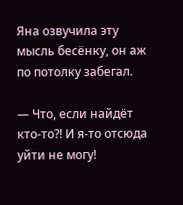Яна озвучила эту мысль бесёнку, он аж по потолку забегал.

— Что, если найдёт кто-то?! И я-то отсюда уйти не могу!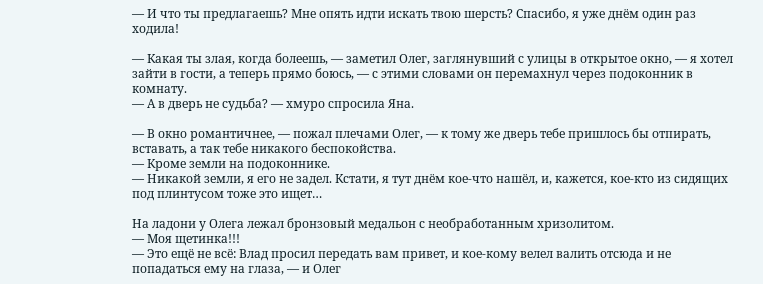— И что ты предлагаешь? Мне опять идти искать твою шерсть? Спасибо, я уже днём один раз ходила!

— Какая ты злая, когда болеешь, — заметил Олег, заглянувший с улицы в открытое окно, — я хотел зайти в гости, а теперь прямо боюсь, — с этими словами он перемахнул через подоконник в комнату.
— А в дверь не судьба? — хмуро спросила Яна.

— В окно романтичнее, — пожал плечами Олег, — к тому же дверь тебе пришлось бы отпирать, вставать, а так тебе никакого беспокойства.
— Кроме земли на подоконнике.
— Никакой земли, я его не задел. Кстати, я тут днём кое-что нашёл, и, кажется, кое-кто из сидящих под плинтусом тоже это ищет…

На ладони у Олега лежал бронзовый медальон с необработанным хризолитом.
— Моя щетинка!!!
— Это ещё не всё: Влад просил передать вам привет, и кое-кому велел валить отсюда и не попадаться ему на глаза, — и Олег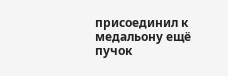присоединил к медальону ещё пучок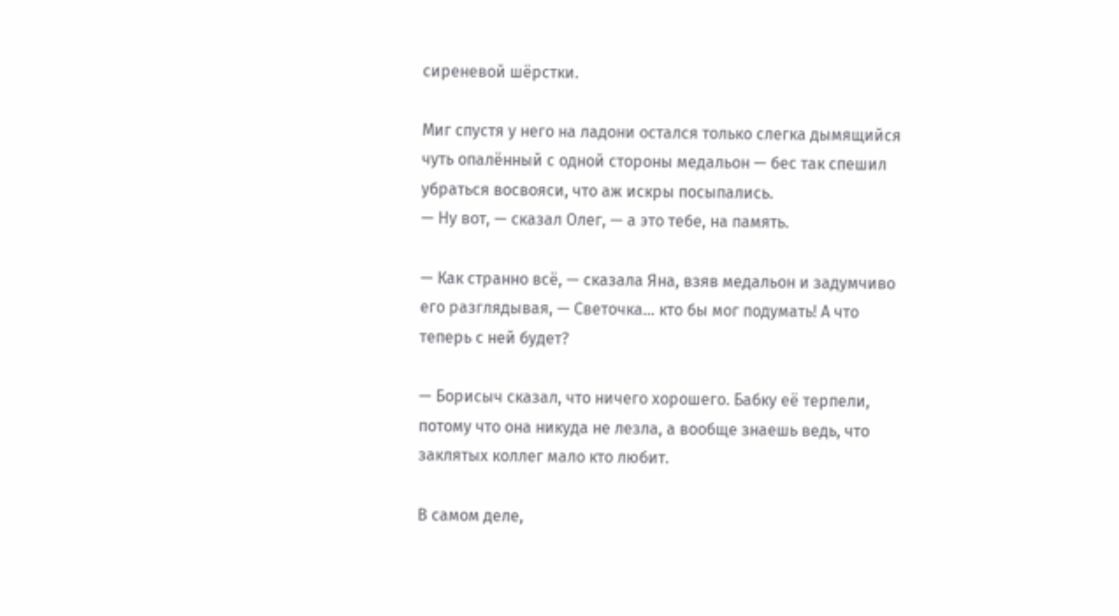сиреневой шёрстки.

Миг спустя у него на ладони остался только слегка дымящийся чуть опалённый с одной стороны медальон — бес так спешил убраться восвояси, что аж искры посыпались.
— Ну вот, — сказал Олег, — а это тебе, на память.

— Как странно всё, — сказала Яна, взяв медальон и задумчиво его разглядывая, — Светочка… кто бы мог подумать! А что теперь с ней будет?

— Борисыч сказал, что ничего хорошего. Бабку её терпели, потому что она никуда не лезла, а вообще знаешь ведь, что заклятых коллег мало кто любит.

В самом деле,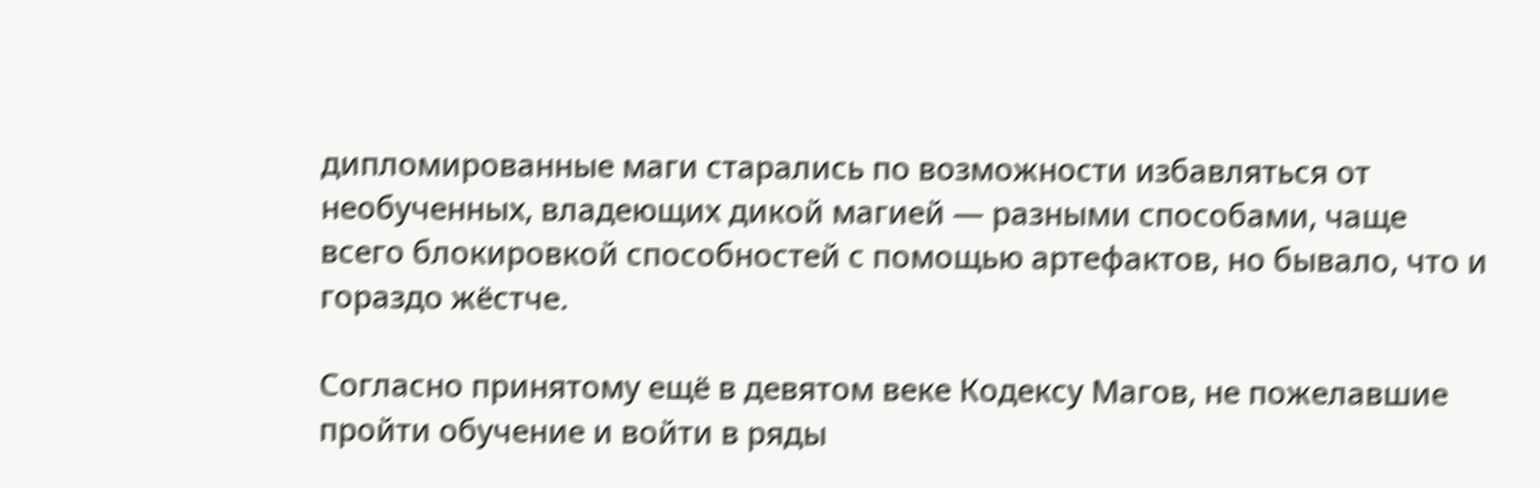дипломированные маги старались по возможности избавляться от необученных, владеющих дикой магией — разными способами, чаще всего блокировкой способностей с помощью артефактов, но бывало, что и гораздо жёстче.

Согласно принятому ещё в девятом веке Кодексу Магов, не пожелавшие пройти обучение и войти в ряды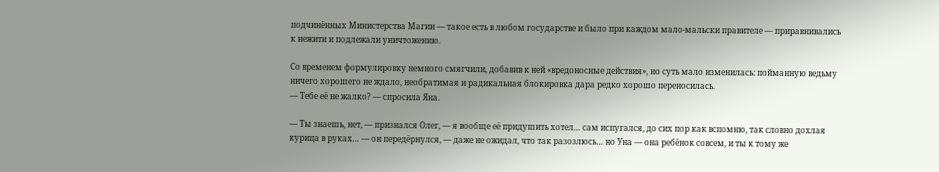подчинённых Министерства Магии — такое есть в любом государстве и было при каждом мало-мальски правителе — приравнивались к нежити и подлежали уничтожению.

Со временем формулировку немного смягчили, добавив к ней «вредоносные действия», но суть мало изменилась: пойманную ведьму ничего хорошего не ждало, необратимая и радикальная блокировка дара редко хорошо переносилась.
— Тебе её не жалко? — спросила Яна.

— Ты знаешь, нет, — признался Олег, — я вообще её придушить хотел… сам испугался, до сих пор как вспомню, так словно дохлая курица в руках… — он передёрнулся, — даже не ожидал, что так разозлюсь… но Уна — она ребёнок совсем, и ты к тому же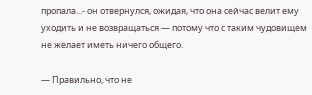пропала...- он отвернулся, ожидая, что она сейчас велит ему уходить и не возвращаться — потому что с таким чудовищем не желает иметь ничего общего.

— Правильно, что не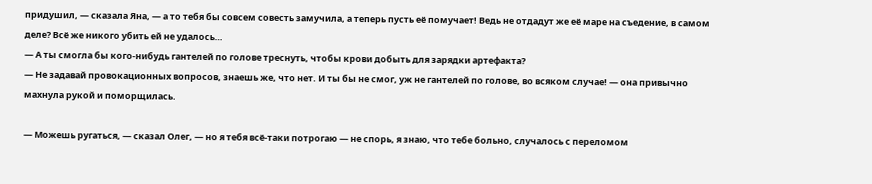придушил, — сказала Яна, — а то тебя бы совсем совесть замучила, а теперь пусть её помучает! Ведь не отдадут же её маре на съедение, в самом деле? Всё же никого убить ей не удалось…
— А ты смогла бы кого-нибудь гантелей по голове треснуть, чтобы крови добыть для зарядки артефакта?
— Не задавай провокационных вопросов, знаешь же, что нет. И ты бы не смог, уж не гантелей по голове, во всяком случае! — она привычно махнула рукой и поморщилась.

— Можешь ругаться, — сказал Олег, — но я тебя всё-таки потрогаю — не спорь, я знаю, что тебе больно, случалось с переломом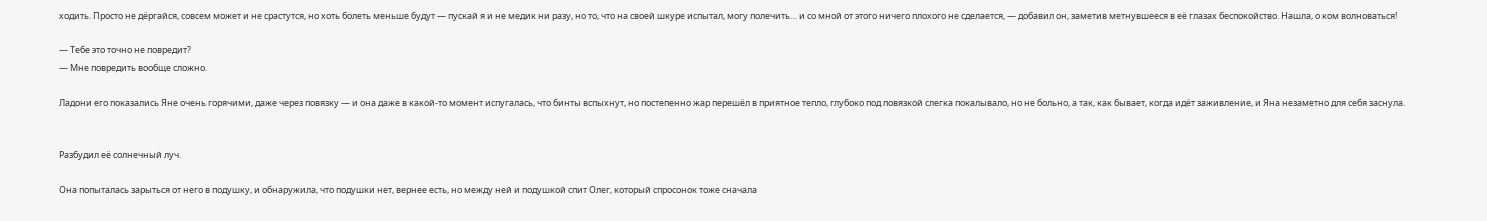ходить. Просто не дёргайся, совсем может и не срастутся, но хоть болеть меньше будут — пускай я и не медик ни разу, но то, что на своей шкуре испытал, могу полечить… и со мной от этого ничего плохого не сделается, — добавил он, заметив метнувшееся в её глазах беспокойство. Нашла, о ком волноваться!

— Тебе это точно не повредит?
— Мне повредить вообще сложно.

Ладони его показались Яне очень горячими, даже через повязку — и она даже в какой-то момент испугалась, что бинты вспыхнут, но постепенно жар перешёл в приятное тепло, глубоко под повязкой слегка покалывало, но не больно, а так, как бывает, когда идёт заживление, и Яна незаметно для себя заснула.


Разбудил её солнечный луч.

Она попыталась зарыться от него в подушку, и обнаружила, что подушки нет, вернее есть, но между ней и подушкой спит Олег, который спросонок тоже сначала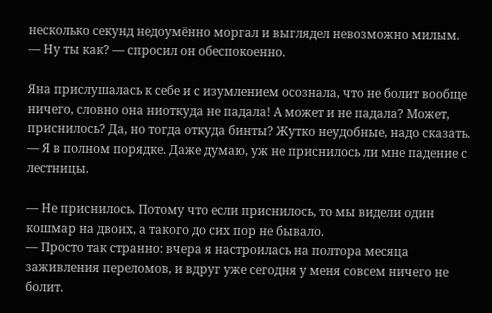несколько секунд недоумённо моргал и выглядел невозможно милым.
— Ну ты как? — спросил он обеспокоенно.

Яна прислушалась к себе и с изумлением осознала, что не болит вообще ничего, словно она ниоткуда не падала! А может и не падала? Может, приснилось? Да, но тогда откуда бинты? Жутко неудобные, надо сказать.
— Я в полном порядке. Даже думаю, уж не приснилось ли мне падение с лестницы.

— Не приснилось. Потому что если приснилось, то мы видели один кошмар на двоих, а такого до сих пор не бывало.
— Просто так странно: вчера я настроилась на полтора месяца заживления переломов, и вдруг уже сегодня у меня совсем ничего не болит.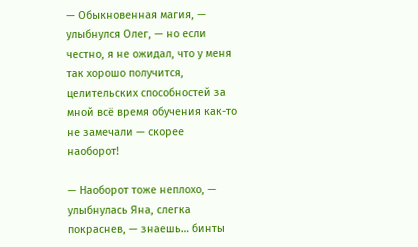— Обыкновенная магия, — улыбнулся Олег, — но если честно, я не ожидал, что у меня так хорошо получится, целительских способностей за мной всё время обучения как-то не замечали — скорее наоборот!

— Наоборот тоже неплохо, — улыбнулась Яна, слегка покраснев, — знаешь… бинты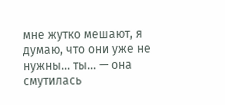мне жутко мешают, я думаю, что они уже не нужны… ты… — она смутилась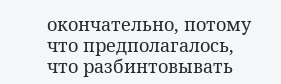окончательно, потому что предполагалось, что разбинтовывать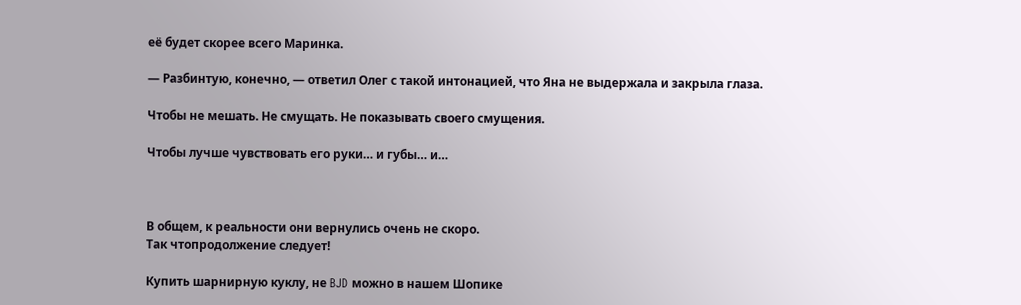её будет скорее всего Маринка.

— Разбинтую, конечно, — ответил Олег с такой интонацией, что Яна не выдержала и закрыла глаза.

Чтобы не мешать. Не смущать. Не показывать своего смущения.

Чтобы лучше чувствовать его руки… и губы… и…



В общем, к реальности они вернулись очень не скоро.
Так чтопродолжение следует!

Купить шарнирную куклу, не BJD можно в нашем Шопике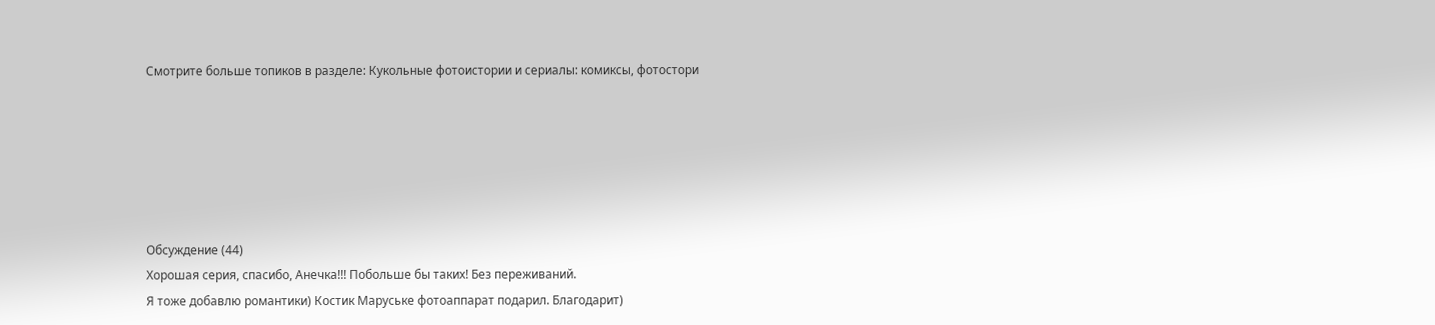Смотрите больше топиков в разделе: Кукольные фотоистории и сериалы: комиксы, фотостори






Обсуждение (44)
Хорошая серия, спасибо, Анечка!!! Побольше бы таких! Без переживаний.
Я тоже добавлю романтики) Костик Маруське фотоаппарат подарил. Благодарит)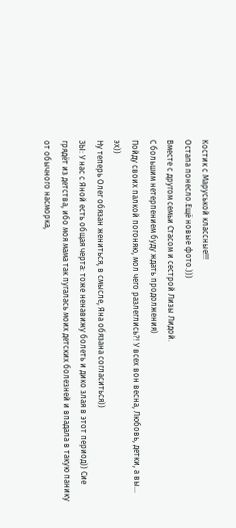Костик с Маруськой классные!!!
Остапа понесло.Ещё новые фото.)))
Вместе с другом семьи Стасом и сестрой Лизы Лидой.
С большим нетерпением буду ждать продолжения)
Пойду своих палкой погоняю, мол чего разлеглись?! У всех вон весна, Любовь, детки, а вы… эх))
Ну теперь Олег обязан жениться, в смысле, Яна обязана согласиться))
ЗЫ: У нас с Яной есть общая черта: тоже ненавижу болеть и дико злая в этот период)) Сие грядёт из детства, ибо моя мама так пугалась моих детских болезней и впадала в такую панику от обычного насморка,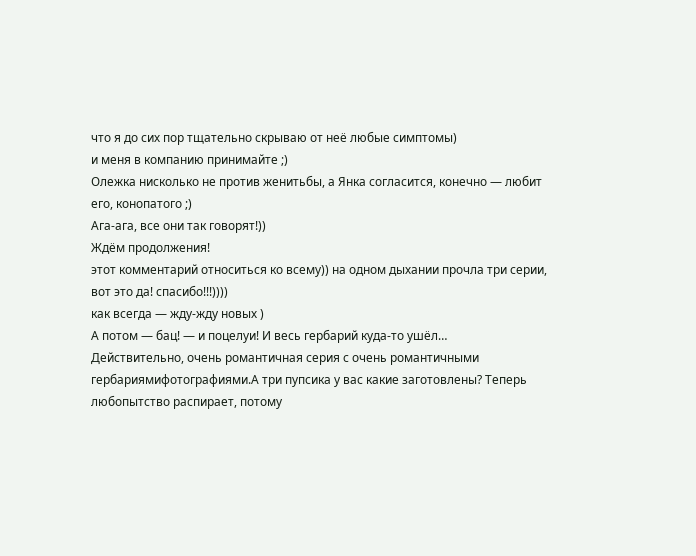что я до сих пор тщательно скрываю от неё любые симптомы)
и меня в компанию принимайте ;)
Олежка нисколько не против женитьбы, а Янка согласится, конечно — любит его, конопатого ;)
Ага-ага, все они так говорят!))
Ждём продолжения!
этот комментарий относиться ко всему)) на одном дыхании прочла три серии, вот это да! спасибо!!!))))
как всегда — жду-жду новых )
А потом — бац! — и поцелуи! И весь гербарий куда-то ушёл…
Действительно, очень романтичная серия с очень романтичными
гербариямифотографиями.А три пупсика у вас какие заготовлены? Теперь любопытство распирает, потому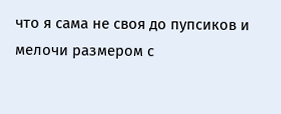что я сама не своя до пупсиков и мелочи размером с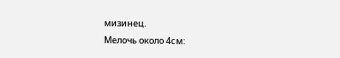мизинец.
Мелочь около 4см: